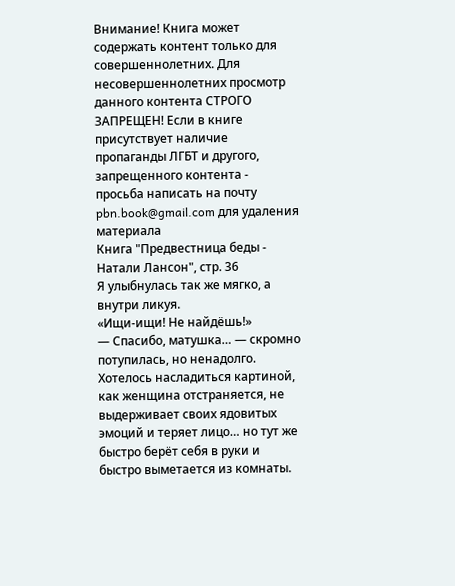Внимание! Книга может содержать контент только для совершеннолетних. Для несовершеннолетних просмотр данного контента СТРОГО ЗАПРЕЩЕН! Если в книге присутствует наличие пропаганды ЛГБТ и другого, запрещенного контента - просьба написать на почту pbn.book@gmail.com для удаления материала
Книга "Предвестница беды - Натали Лансон", стр. 36
Я улыбнулась так же мягко, а внутри ликуя.
«Ищи-ищи! Не найдёшь!»
— Спасибо, матушка… — скромно потупилась, но ненадолго.
Хотелось насладиться картиной, как женщина отстраняется, не выдерживает своих ядовитых эмоций и теряет лицо… но тут же быстро берёт себя в руки и быстро выметается из комнаты.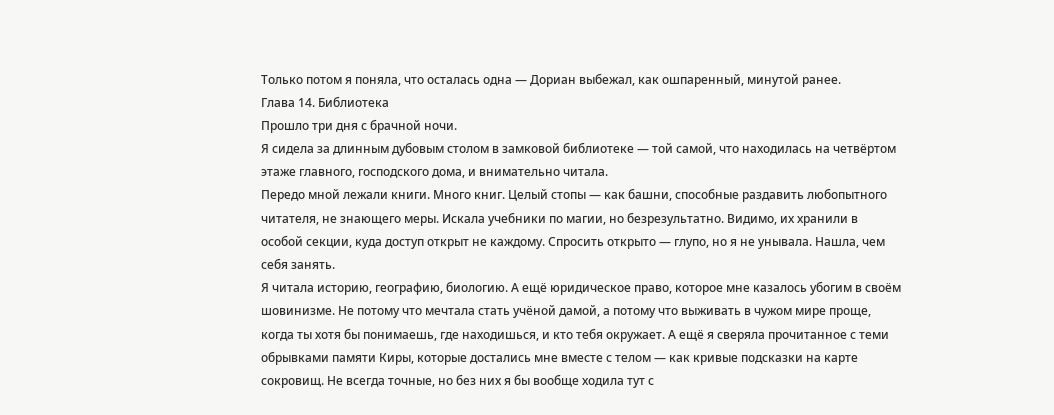Только потом я поняла, что осталась одна — Дориан выбежал, как ошпаренный, минутой ранее.
Глава 14. Библиотека
Прошло три дня с брачной ночи.
Я сидела за длинным дубовым столом в замковой библиотеке — той самой, что находилась на четвёртом этаже главного, господского дома, и внимательно читала.
Передо мной лежали книги. Много книг. Целый стопы — как башни, способные раздавить любопытного читателя, не знающего меры. Искала учебники по магии, но безрезультатно. Видимо, их хранили в особой секции, куда доступ открыт не каждому. Спросить открыто — глупо, но я не унывала. Нашла, чем себя занять.
Я читала историю, географию, биологию. А ещё юридическое право, которое мне казалось убогим в своём шовинизме. Не потому что мечтала стать учёной дамой, а потому что выживать в чужом мире проще, когда ты хотя бы понимаешь, где находишься, и кто тебя окружает. А ещё я сверяла прочитанное с теми обрывками памяти Киры, которые достались мне вместе с телом — как кривые подсказки на карте сокровищ. Не всегда точные, но без них я бы вообще ходила тут с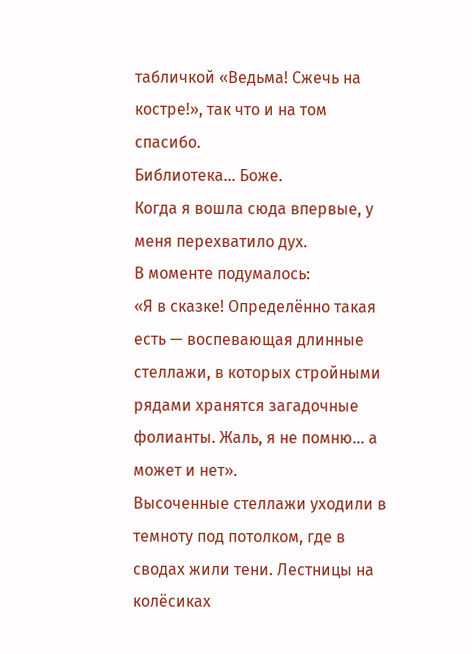табличкой «Ведьма! Сжечь на костре!», так что и на том спасибо.
Библиотека… Боже.
Когда я вошла сюда впервые, у меня перехватило дух.
В моменте подумалось:
«Я в сказке! Определённо такая есть — воспевающая длинные стеллажи, в которых стройными рядами хранятся загадочные фолианты. Жаль, я не помню… а может и нет».
Высоченные стеллажи уходили в темноту под потолком, где в сводах жили тени. Лестницы на колёсиках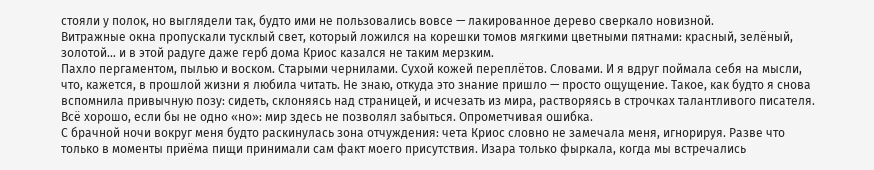стояли у полок, но выглядели так, будто ими не пользовались вовсе — лакированное дерево сверкало новизной.
Витражные окна пропускали тусклый свет, который ложился на корешки томов мягкими цветными пятнами: красный, зелёный, золотой… и в этой радуге даже герб дома Криос казался не таким мерзким.
Пахло пергаментом, пылью и воском. Старыми чернилами. Сухой кожей переплётов. Словами. И я вдруг поймала себя на мысли, что, кажется, в прошлой жизни я любила читать. Не знаю, откуда это знание пришло — просто ощущение. Такое, как будто я снова вспомнила привычную позу: сидеть, склоняясь над страницей, и исчезать из мира, растворяясь в строчках талантливого писателя.
Всё хорошо, если бы не одно «но»: мир здесь не позволял забыться. Опрометчивая ошибка.
С брачной ночи вокруг меня будто раскинулась зона отчуждения: чета Криос словно не замечала меня, игнорируя. Разве что только в моменты приёма пищи принимали сам факт моего присутствия. Изара только фыркала, когда мы встречались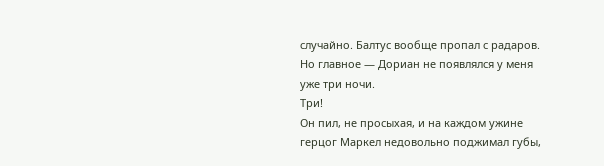случайно. Балтус вообще пропал с радаров.
Но главное — Дориан не появлялся у меня уже три ночи.
Три!
Он пил, не просыхая, и на каждом ужине герцог Маркел недовольно поджимал губы,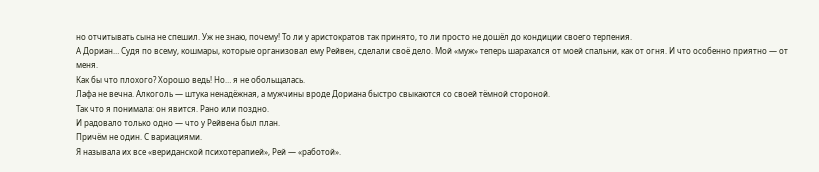но отчитывать сына не спешил. Уж не знаю, почему! То ли у аристократов так принято, то ли просто не дошёл до кондиции своего терпения.
А Дориан… Судя по всему, кошмары, которые организовал ему Рейвен, сделали своё дело. Мой «муж» теперь шарахался от моей спальни, как от огня. И что особенно приятно — от меня.
Как бы что плохого? Хорошо ведь! Но… я не обольщалась.
Лафа не вечна. Алкоголь — штука ненадёжная, а мужчины вроде Дориана быстро свыкаются со своей тёмной стороной.
Так что я понимала: он явится. Рано или поздно.
И радовало только одно — что у Рейвена был план.
Причём не один. С вариациями.
Я называла их все «вериданской психотерапией», Рей — «работой».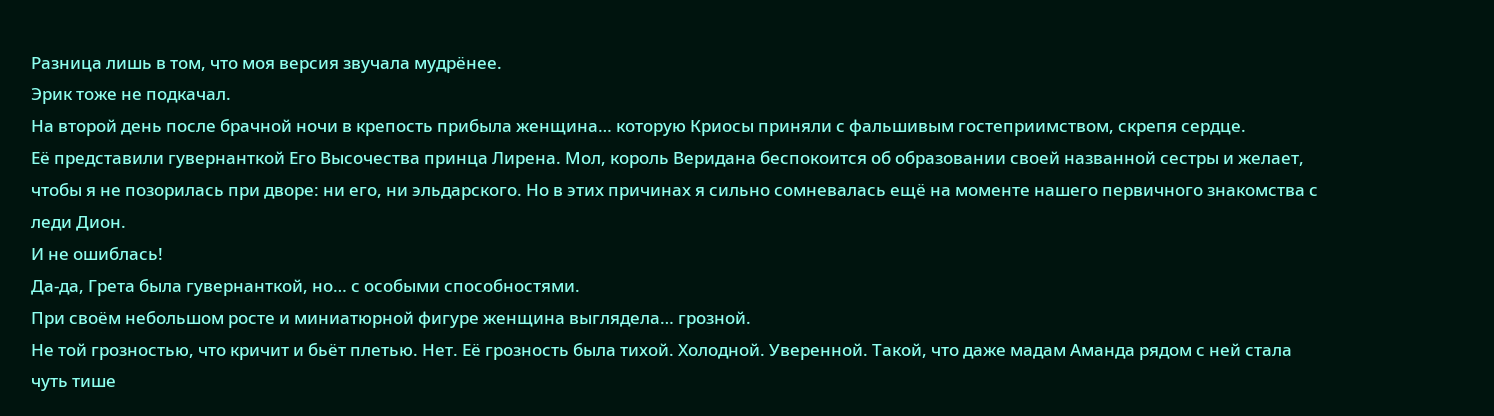Разница лишь в том, что моя версия звучала мудрёнее.
Эрик тоже не подкачал.
На второй день после брачной ночи в крепость прибыла женщина… которую Криосы приняли с фальшивым гостеприимством, скрепя сердце.
Её представили гувернанткой Его Высочества принца Лирена. Мол, король Веридана беспокоится об образовании своей названной сестры и желает, чтобы я не позорилась при дворе: ни его, ни эльдарского. Но в этих причинах я сильно сомневалась ещё на моменте нашего первичного знакомства с леди Дион.
И не ошиблась!
Да-да, Грета была гувернанткой, но… с особыми способностями.
При своём небольшом росте и миниатюрной фигуре женщина выглядела… грозной.
Не той грозностью, что кричит и бьёт плетью. Нет. Её грозность была тихой. Холодной. Уверенной. Такой, что даже мадам Аманда рядом с ней стала чуть тише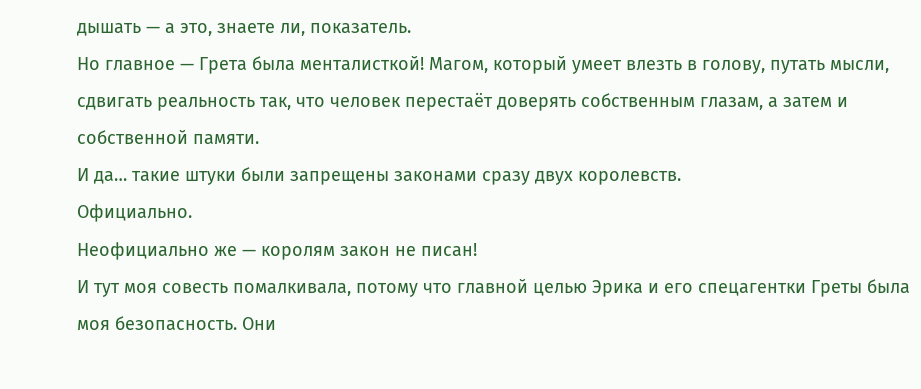дышать — а это, знаете ли, показатель.
Но главное — Грета была менталисткой! Магом, который умеет влезть в голову, путать мысли, сдвигать реальность так, что человек перестаёт доверять собственным глазам, а затем и собственной памяти.
И да… такие штуки были запрещены законами сразу двух королевств.
Официально.
Неофициально же — королям закон не писан!
И тут моя совесть помалкивала, потому что главной целью Эрика и его спецагентки Греты была моя безопасность. Они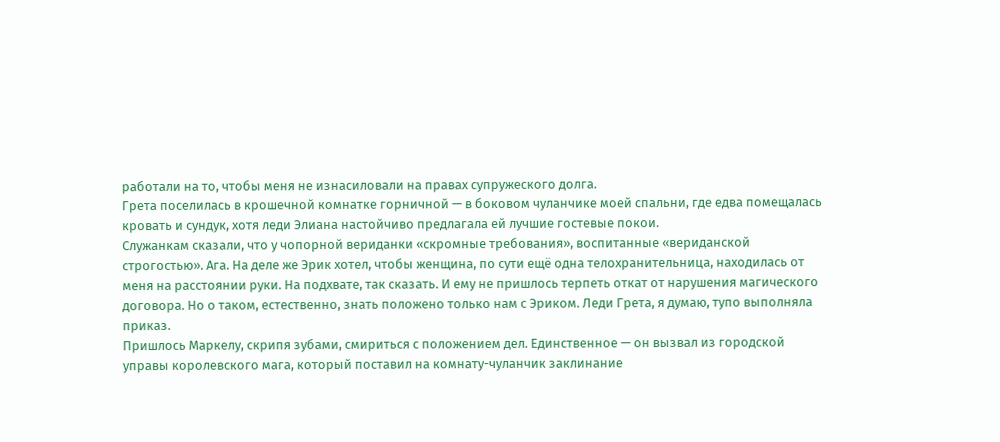работали на то, чтобы меня не изнасиловали на правах супружеского долга.
Грета поселилась в крошечной комнатке горничной — в боковом чуланчике моей спальни, где едва помещалась кровать и сундук, хотя леди Элиана настойчиво предлагала ей лучшие гостевые покои.
Служанкам сказали, что у чопорной вериданки «скромные требования», воспитанные «вериданской строгостью». Ага. На деле же Эрик хотел, чтобы женщина, по сути ещё одна телохранительница, находилась от меня на расстоянии руки. На подхвате, так сказать. И ему не пришлось терпеть откат от нарушения магического договора. Но о таком, естественно, знать положено только нам с Эриком. Леди Грета, я думаю, тупо выполняла приказ.
Пришлось Маркелу, скрипя зубами, смириться с положением дел. Единственное — он вызвал из городской управы королевского мага, который поставил на комнату-чуланчик заклинание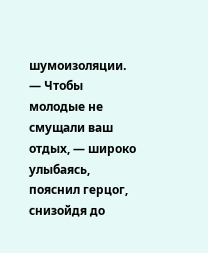шумоизоляции.
— Чтобы молодые не смущали ваш отдых, — широко улыбаясь, пояснил герцог, снизойдя до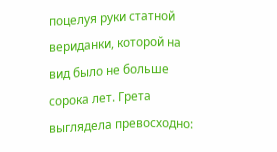поцелуя руки статной вериданки, которой на вид было не больше сорока лет. Грета выглядела превосходно: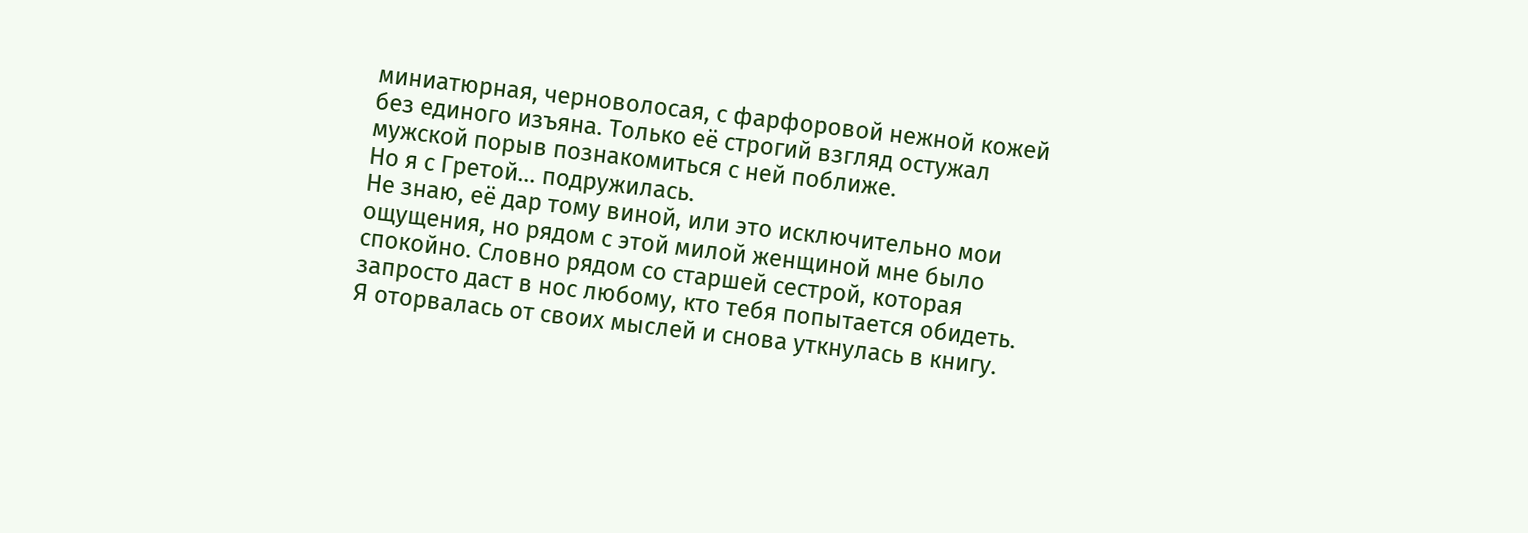миниатюрная, черноволосая, с фарфоровой нежной кожей без единого изъяна. Только её строгий взгляд остужал мужской порыв познакомиться с ней поближе.
Но я с Гретой… подружилась.
Не знаю, её дар тому виной, или это исключительно мои ощущения, но рядом с этой милой женщиной мне было спокойно. Словно рядом со старшей сестрой, которая запросто даст в нос любому, кто тебя попытается обидеть.
Я оторвалась от своих мыслей и снова уткнулась в книгу.